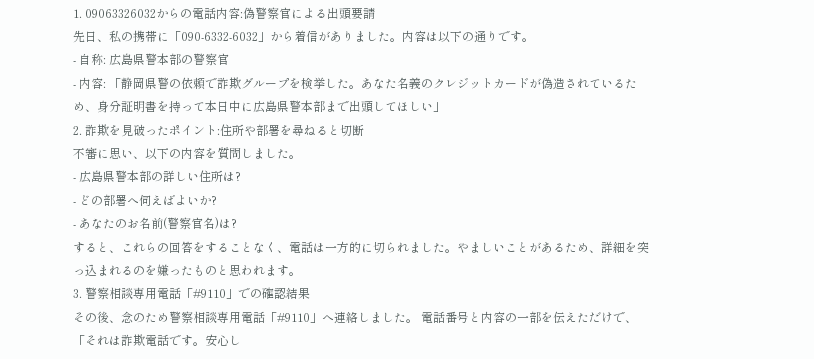1. 09063326032からの電話内容:偽警察官による出頭要請
先日、私の携帯に「090-6332-6032」から着信がありました。内容は以下の通りです。
- 自称: 広島県警本部の警察官
- 内容: 「静岡県警の依頼で詐欺グループを検挙した。あなた名義のクレジットカードが偽造されているため、身分証明書を持って本日中に広島県警本部まで出頭してほしい」
2. 詐欺を見破ったポイント:住所や部署を尋ねると切断
不審に思い、以下の内容を質問しました。
- 広島県警本部の詳しい住所は?
- どの部署へ伺えばよいか?
- あなたのお名前(警察官名)は?
すると、これらの回答をすることなく、電話は一方的に切られました。やましいことがあるため、詳細を突っ込まれるのを嫌ったものと思われます。
3. 警察相談専用電話「#9110」での確認結果
その後、念のため警察相談専用電話「#9110」へ連絡しました。 電話番号と内容の一部を伝えただけで、「それは詐欺電話です。安心し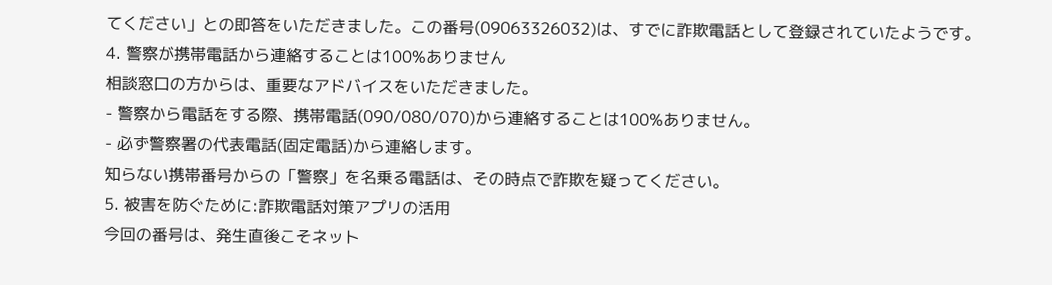てください」との即答をいただきました。この番号(09063326032)は、すでに詐欺電話として登録されていたようです。
4. 警察が携帯電話から連絡することは100%ありません
相談窓口の方からは、重要なアドバイスをいただきました。
- 警察から電話をする際、携帯電話(090/080/070)から連絡することは100%ありません。
- 必ず警察署の代表電話(固定電話)から連絡します。
知らない携帯番号からの「警察」を名乗る電話は、その時点で詐欺を疑ってください。
5. 被害を防ぐために:詐欺電話対策アプリの活用
今回の番号は、発生直後こそネット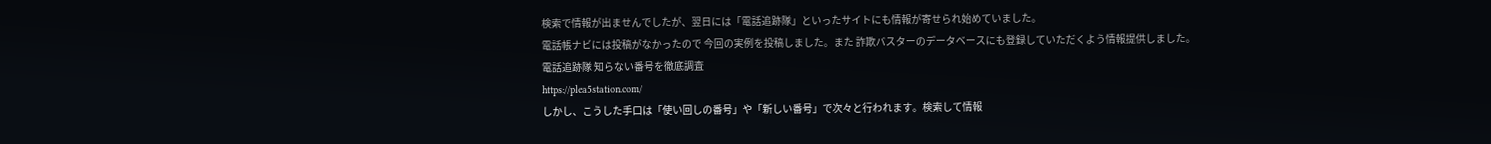検索で情報が出ませんでしたが、翌日には「電話追跡隊」といったサイトにも情報が寄せられ始めていました。
電話帳ナビには投稿がなかったので 今回の実例を投稿しました。また 詐欺バスターのデータベースにも登録していただくよう情報提供しました。
電話追跡隊 知らない番号を徹底調査
https://plea5station.com/
しかし、こうした手口は「使い回しの番号」や「新しい番号」で次々と行われます。検索して情報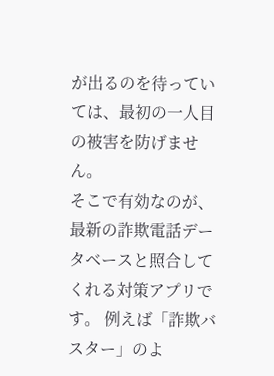が出るのを待っていては、最初の一人目の被害を防げません。
そこで有効なのが、最新の詐欺電話データベースと照合してくれる対策アプリです。 例えば「詐欺バスター」のよ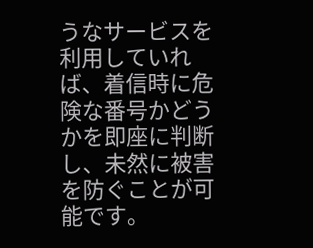うなサービスを利用していれば、着信時に危険な番号かどうかを即座に判断し、未然に被害を防ぐことが可能です。